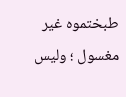طبختموه غير مغسول ؛ وليس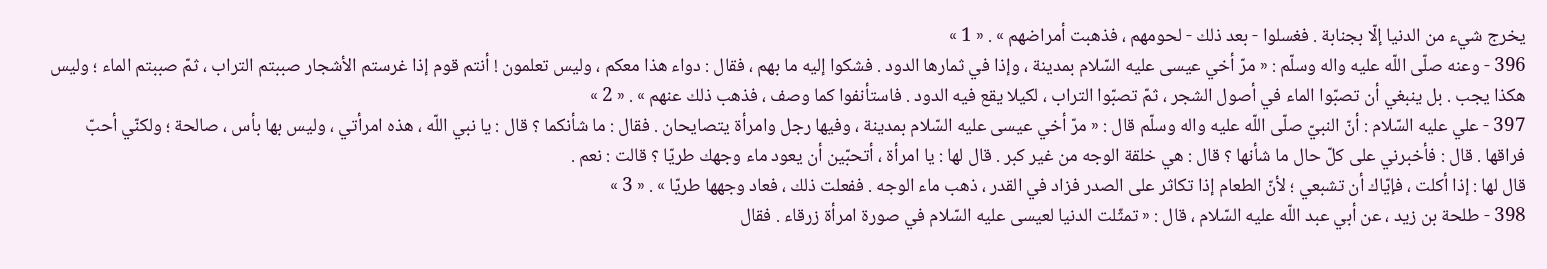يخرج شيء من الدنيا إلّا بجنابة . فغسلوا - بعد ذلك - لحومهم ، فذهبت أمراضهم » . « 1 »
396 - وعنه صلّى اللّه عليه واله وسلّم : « مرّ أخي عيسى عليه السّلام بمدينة ، وإذا في ثمارها الدود . فشكوا إليه ما بهم ، فقال : دواء هذا معكم ، وليس تعلمون ! أنتم قوم إذا غرستم الأشجار صببتم التراب ، ثمّ صببتم الماء ؛ وليس هكذا يجب . بل ينبغي أن تصبّوا الماء في أصول الشجر ، ثمّ تصبّوا التراب ، لكيلا يقع فيه الدود . فاستأنفوا كما وصف ، فذهب ذلك عنهم » . « 2 »
397 - علي عليه السّلام : أنّ النبيّ صلّى اللّه عليه واله وسلّم قال : « مرّ أخي عيسى عليه السّلام بمدينة ، وفيها رجل وامرأة يتصايحان . فقال : ما شأنكما ؟ قال : يا نبي اللّه ، هذه امرأتي ، وليس بها بأس ، صالحة ؛ ولكنّي أحبّ فراقها . قال : فأخبرني على كلّ حال ما شأنها ؟ قال : هي خلقة الوجه من غير كبر . قال لها : يا امرأة ، أتحبّين أن يعود ماء وجهك طريّا ؟ قالت : نعم .
قال لها : إذا أكلت ، فإيّاك أن تشبعي ؛ لأنّ الطعام إذا تكاثر على الصدر فزاد في القدر ، ذهب ماء الوجه . ففعلت ذلك ، فعاد وجهها طريّا » . « 3 »
398 - طلحة بن زيد ، عن أبي عبد اللّه عليه السّلام ، قال : « تمثّلت الدنيا لعيسى عليه السّلام في صورة امرأة زرقاء . فقال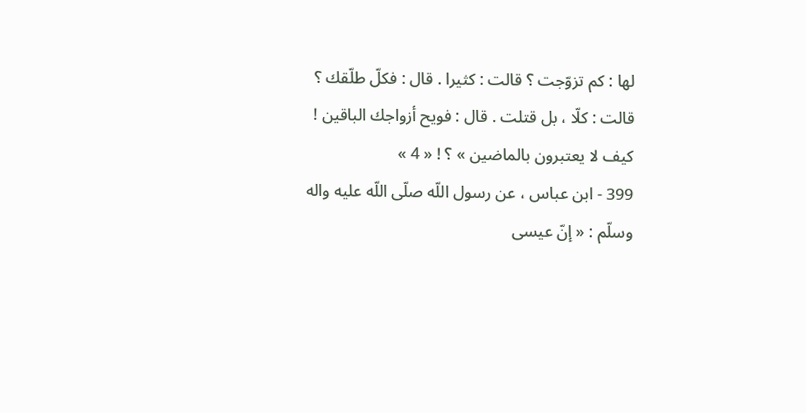لها : كم تزوّجت ؟ قالت : كثيرا . قال : فكلّ طلّقك ؟ قالت : كلّا ، بل قتلت . قال : فويح أزواجك الباقين ! كيف لا يعتبرون بالماضين » ؟ ! « 4 »
399 - ابن عباس ، عن رسول اللّه صلّى اللّه عليه واله وسلّم : « إنّ عيسى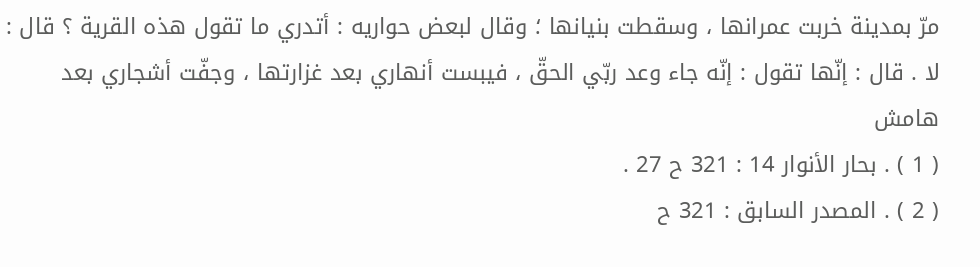مرّ بمدينة خربت عمرانها ، وسقطت بنيانها ؛ وقال لبعض حواريه : أتدري ما تقول هذه القرية ؟ قال : لا . قال : إنّها تقول : إنّه جاء وعد ربّي الحقّ ، فيبست أنهاري بعد غزارتها ، وجفّت أشجاري بعد
هامش
( 1 ) . بحار الأنوار 14 : 321 ح 27 .
( 2 ) . المصدر السابق : 321 ح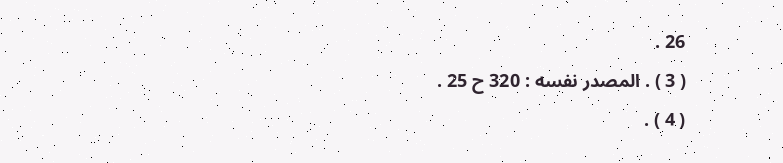26 .
( 3 ) . المصدر نفسه : 320 ح 25 .
( 4 ) .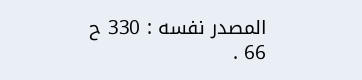المصدر نفسه : 330 ح 66 .